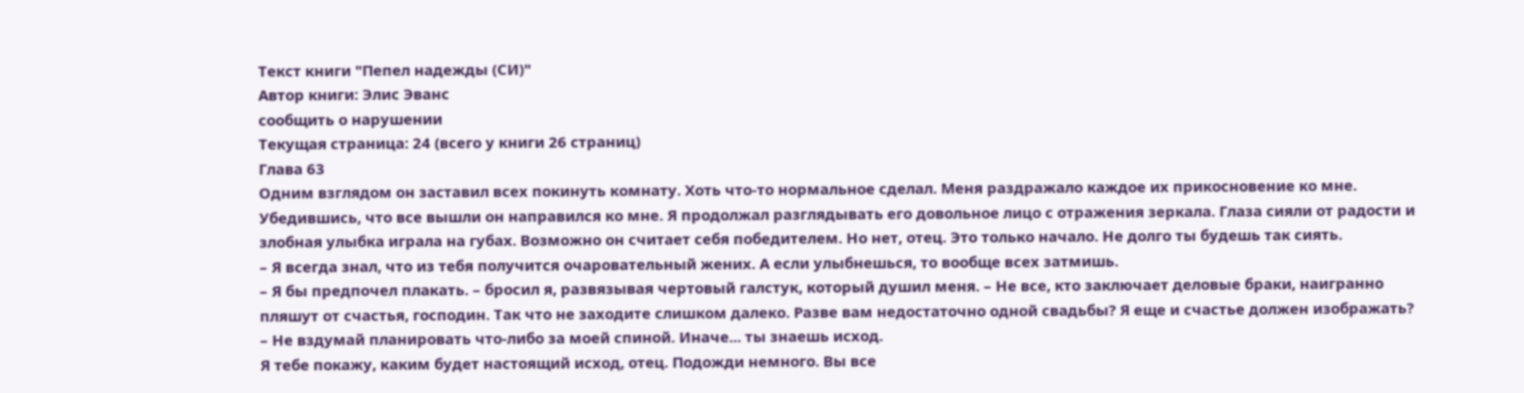Текст книги "Пепел надежды (СИ)"
Автор книги: Элис Эванс
сообщить о нарушении
Текущая страница: 24 (всего у книги 26 страниц)
Глава 63
Одним взглядом он заставил всех покинуть комнату. Хоть что-то нормальное сделал. Меня раздражало каждое их прикосновение ко мне.
Убедившись, что все вышли он направился ко мне. Я продолжал разглядывать его довольное лицо с отражения зеркала. Глаза сияли от радости и злобная улыбка играла на губах. Возможно он считает себя победителем. Но нет, отец. Это только начало. Не долго ты будешь так сиять.
– Я всегда знал, что из тебя получится очаровательный жених. А если улыбнешься, то вообще всех затмишь.
– Я бы предпочел плакать. – бросил я, развязывая чертовый галстук, который душил меня. – Не все, кто заключает деловые браки, наигранно пляшут от счастья, господин. Так что не заходите слишком далеко. Разве вам недостаточно одной свадьбы? Я еще и счастье должен изображать?
– Не вздумай планировать что-либо за моей спиной. Иначе... ты знаешь исход.
Я тебе покажу, каким будет настоящий исход, отец. Подожди немного. Вы все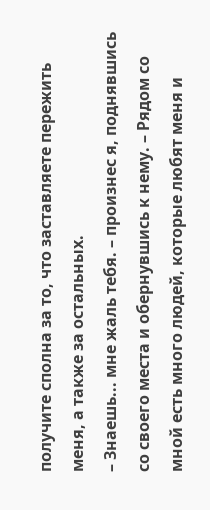получите сполна за то, что заставляете пережить меня, а также за остальных.
– Знаешь... мне жаль тебя. – произнес я, поднявшись со своего места и обернувшись к нему. – Рядом со мной есть много людей, которые любят меня и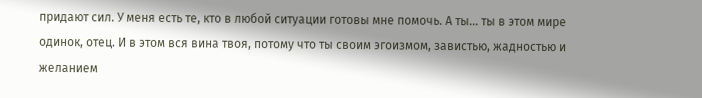придают сил. У меня есть те, кто в любой ситуации готовы мне помочь. А ты... ты в этом мире одинок, отец. И в этом вся вина твоя, потому что ты своим эгоизмом, завистью, жадностью и желанием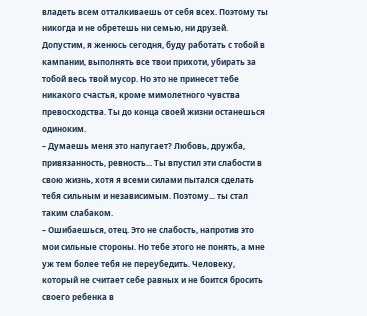владеть всем отталкиваешь от себя всех. Поэтому ты никогда и не обретешь ни семью, ни друзей. Допустим, я женюсь сегодня, буду работать с тобой в кампании, выполнять все твои прихоти, убирать за тобой весь твой мусор. Но это не принесет тебе никакого счастья, кроме мимолетного чувства превосходства. Ты до конца своей жизни останешься одиноким.
– Думаешь меня это напугает? Любовь, дружба, привязанность, ревность... Ты впустил эти слабости в свою жизнь, хотя я всеми силами пытался сделать тебя сильным и независимым. Поэтому... ты стал таким слабаком.
– Ошибаешься, отец. Это не слабость, напротив это мои сильные стороны. Но тебе этого не понять, а мне уж тем более тебя не переубедить. Человеку, который не считает себе равных и не боится бросить своего ребенка в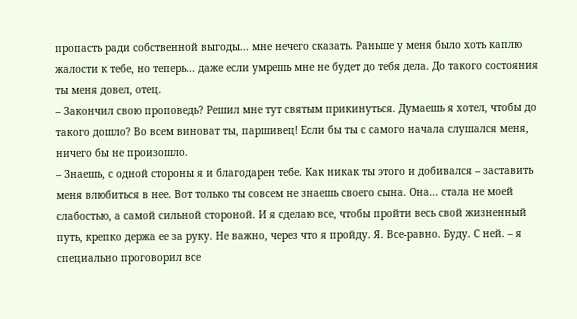пропасть ради собственной выгоды... мне нечего сказать. Раньше у меня было хоть каплю жалости к тебе, но теперь... даже если умрешь мне не будет до тебя дела. До такого состояния ты меня довел, отец.
– Закончил свою проповедь? Решил мне тут святым прикинуться. Думаешь я хотел, чтобы до такого дошло? Во всем виноват ты, паршивец! Если бы ты с самого начала слушался меня, ничего бы не произошло.
– Знаешь, с одной стороны я и благодарен тебе. Как никак ты этого и добивался – заставить меня влюбиться в нее. Вот только ты совсем не знаешь своего сына. Она... стала не моей слабостью, а самой сильной стороной. И я сделаю все, чтобы пройти весь свой жизненный путь, крепко держа ее за руку. Не важно, через что я пройду. Я. Все-равно. Буду. С ней. – я специально проговорил все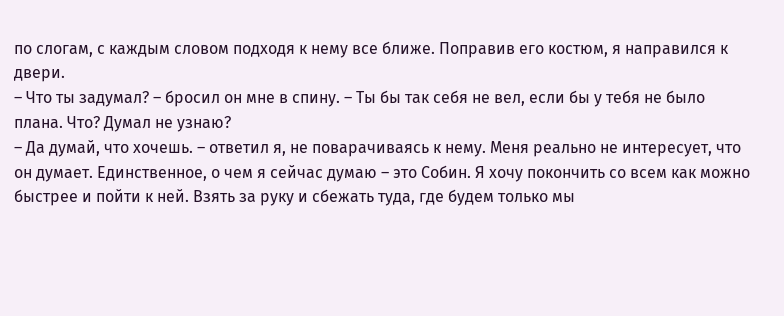по слогам, с каждым словом подходя к нему все ближе. Поправив его костюм, я направился к двери.
– Что ты задумал? – бросил он мне в спину. – Ты бы так себя не вел, если бы у тебя не было плана. Что? Думал не узнаю?
– Да думай, что хочешь. – ответил я, не поварачиваясь к нему. Меня реально не интересует, что он думает. Единственное, о чем я сейчас думаю – это Собин. Я хочу покончить со всем как можно быстрее и пойти к ней. Взять за руку и сбежать туда, где будем только мы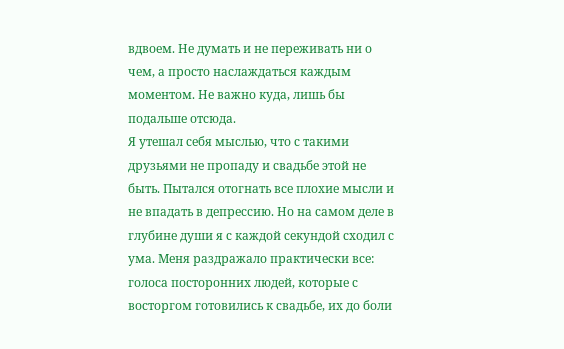вдвоем. Не думать и не переживать ни о чем, а просто наслаждаться каждым моментом. Не важно куда, лишь бы подальше отсюда.
Я утешал себя мыслью, что с такими друзьями не пропаду и свадьбе этой не быть. Пытался отогнать все плохие мысли и не впадать в депрессию. Но на самом деле в глубине души я с каждой секундой сходил с ума. Меня раздражало практически все: голоса посторонних людей, которые с восторгом готовились к свадьбе, их до боли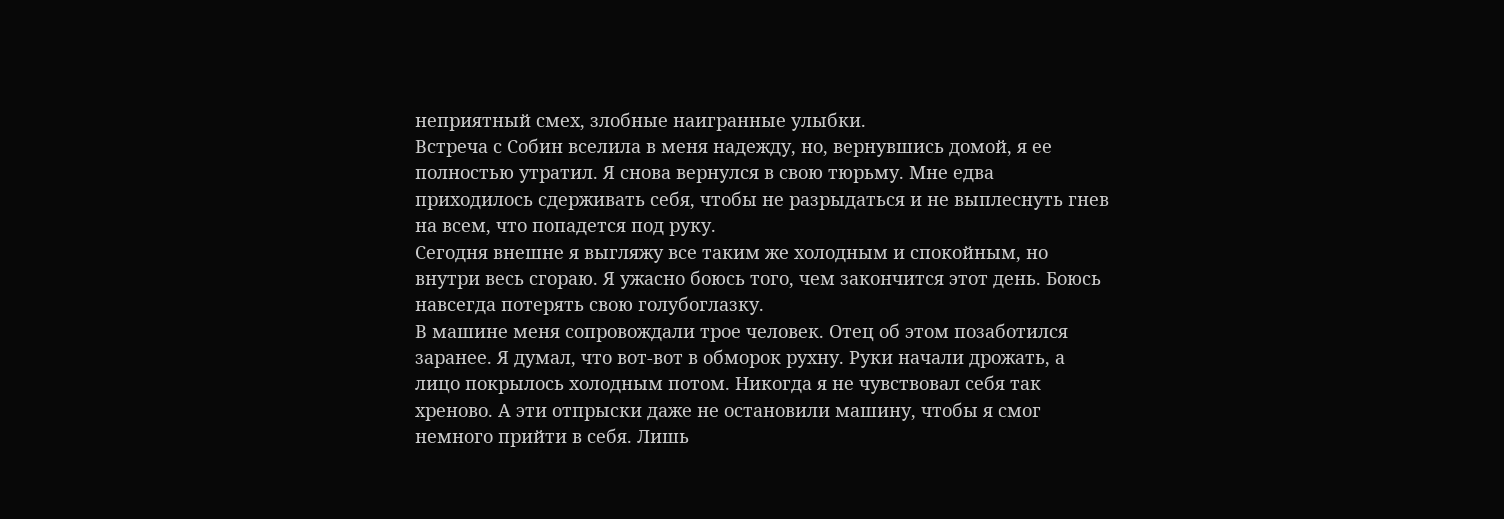неприятный смех, злобные наигранные улыбки.
Встреча с Собин вселила в меня надежду, но, вернувшись домой, я ее полностью утратил. Я снова вернулся в свою тюрьму. Мне едва приходилось сдерживать себя, чтобы не разрыдаться и не выплеснуть гнев на всем, что попадется под руку.
Сегодня внешне я выгляжу все таким же холодным и спокойным, но внутри весь сгораю. Я ужасно боюсь того, чем закончится этот день. Боюсь навсегда потерять свою голубоглазку.
В машине меня сопровождали трое человек. Отец об этом позаботился заранее. Я думал, что вот-вот в обморок рухну. Руки начали дрожать, а лицо покрылось холодным потом. Никогда я не чувствовал себя так хреново. А эти отпрыски даже не остановили машину, чтобы я смог немного прийти в себя. Лишь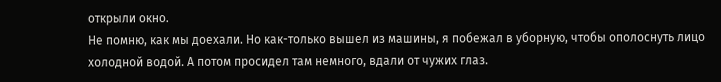открыли окно.
Не помню, как мы доехали. Но как-только вышел из машины, я побежал в уборную, чтобы ополоснуть лицо холодной водой. А потом просидел там немного, вдали от чужих глаз.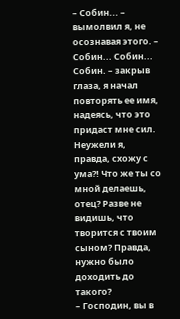– Собин... – вымолвил я, не осознавая этого. – Собин... Собин... Собин. – закрыв глаза, я начал повторять ее имя, надеясь, что это придаст мне сил.
Неужели я, правда, схожу с ума?! Что же ты со мной делаешь, отец? Разве не видишь, что творится с твоим сыном? Правда, нужно было доходить до такого?
– Господин, вы в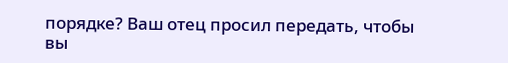порядке? Ваш отец просил передать, чтобы вы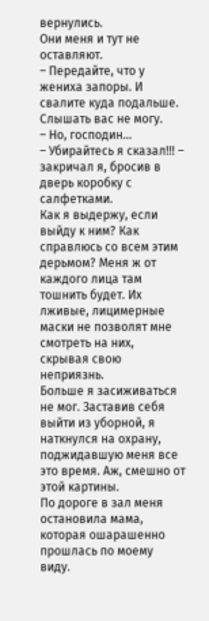вернулись.
Они меня и тут не оставляют.
– Передайте, что у жениха запоры. И свалите куда подальше. Слышать вас не могу.
– Но, господин...
– Убирайтесь я сказал!!! – закричал я, бросив в дверь коробку с салфетками.
Как я выдержу, если выйду к ним? Как справлюсь со всем этим дерьмом? Меня ж от каждого лица там тошнить будет. Их лживые, лицимерные маски не позволят мне смотреть на них, скрывая свою неприязнь.
Больше я засиживаться не мог. Заставив себя выйти из уборной, я наткнулся на охрану, поджидавшую меня все это время. Аж, смешно от этой картины.
По дороге в зал меня остановила мама, которая ошарашенно прошлась по моему виду.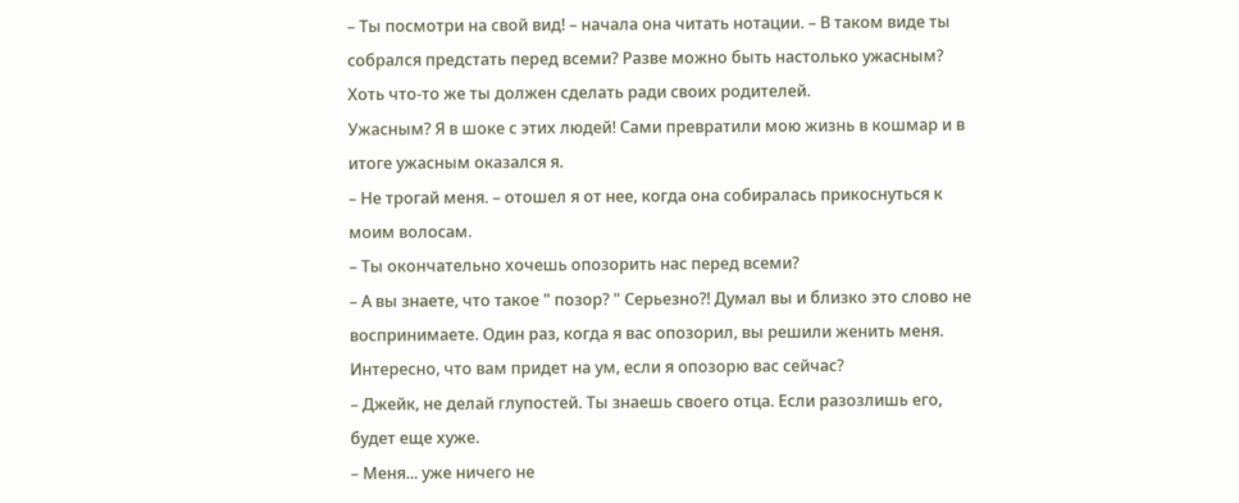– Ты посмотри на свой вид! – начала она читать нотации. – В таком виде ты собрался предстать перед всеми? Разве можно быть настолько ужасным? Хоть что-то же ты должен сделать ради своих родителей.
Ужасным? Я в шоке с этих людей! Сами превратили мою жизнь в кошмар и в итоге ужасным оказался я.
– Не трогай меня. – отошел я от нее, когда она собиралась прикоснуться к моим волосам.
– Ты окончательно хочешь опозорить нас перед всеми?
– А вы знаете, что такое " позор? " Серьезно?! Думал вы и близко это слово не воспринимаете. Один раз, когда я вас опозорил, вы решили женить меня. Интересно, что вам придет на ум, если я опозорю вас сейчас?
– Джейк, не делай глупостей. Ты знаешь своего отца. Если разозлишь его, будет еще хуже.
– Меня... уже ничего не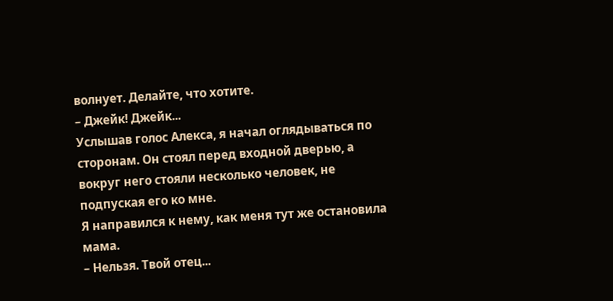волнует. Делайте, что хотите.
– Джейк! Джейк...
Услышав голос Алекса, я начал оглядываться по сторонам. Он стоял перед входной дверью, а вокруг него стояли несколько человек, не подпуская его ко мне.
Я направился к нему, как меня тут же остановила мама.
– Нельзя. Твой отец...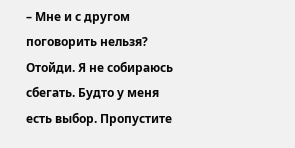– Мне и с другом поговорить нельзя? Отойди. Я не собираюсь сбегать. Будто у меня есть выбор. Пропустите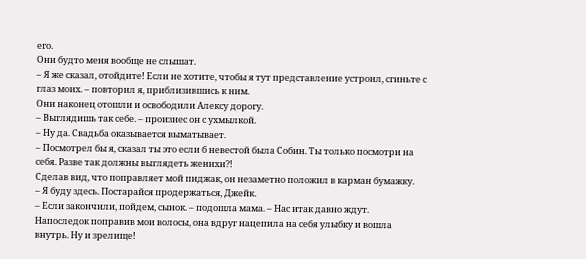его.
Они будто меня вообще не слышат.
– Я же сказал, отойдите! Если не хотите, чтобы я тут представление устроил, сгиньте с глаз моих. – повторил я, приблизившись к ним.
Они наконец отошли и освободили Алексу дорогу.
– Выглядишь так себе. – произнес он с ухмылкой.
– Ну да. Свадьба оказывается выматывает.
– Посмотрел бы я, сказал ты это если б невестой была Собин. Ты только посмотри на себя. Разве так должны выглядеть женихи?!
Сделав вид, что поправляет мой пиджак, он незаметно положил в карман бумажку.
– Я буду здесь. Постарайся продержаться, Джейк.
– Если закончили, пойдем, сынок. – подошла мама. – Нас итак давно ждут.
Напоследок поправив мои волосы, она вдруг нацепила на себя улыбку и вошла внутрь. Ну и зрелище!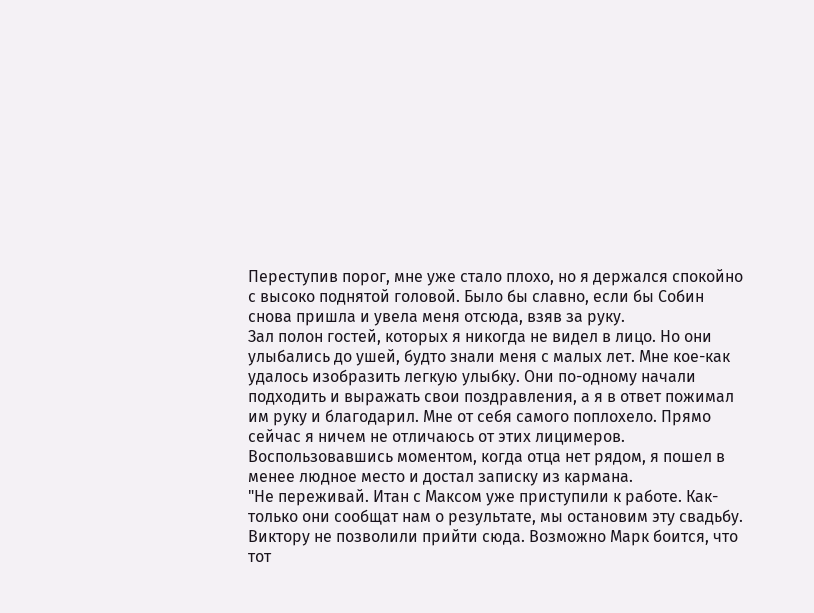Переступив порог, мне уже стало плохо, но я держался спокойно с высоко поднятой головой. Было бы славно, если бы Собин снова пришла и увела меня отсюда, взяв за руку.
Зал полон гостей, которых я никогда не видел в лицо. Но они улыбались до ушей, будто знали меня с малых лет. Мне кое-как удалось изобразить легкую улыбку. Они по-одному начали подходить и выражать свои поздравления, а я в ответ пожимал им руку и благодарил. Мне от себя самого поплохело. Прямо сейчас я ничем не отличаюсь от этих лицимеров.
Воспользовавшись моментом, когда отца нет рядом, я пошел в менее людное место и достал записку из кармана.
"Не переживай. Итан с Максом уже приступили к работе. Как-только они сообщат нам о результате, мы остановим эту свадьбу. Виктору не позволили прийти сюда. Возможно Марк боится, что тот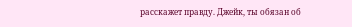расскажет правду. Джейк, ты обязан об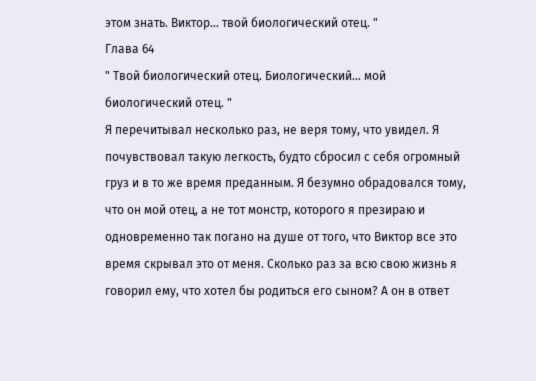этом знать. Виктор... твой биологический отец. "
Глава 64
" Твой биологический отец. Биологический... мой биологический отец. "
Я перечитывал несколько раз, не веря тому, что увидел. Я почувствовал такую легкость, будто сбросил с себя огромный груз и в то же время преданным. Я безумно обрадовался тому, что он мой отец, а не тот монстр, которого я презираю и одновременно так погано на душе от того, что Виктор все это время скрывал это от меня. Сколько раз за всю свою жизнь я говорил ему, что хотел бы родиться его сыном? А он в ответ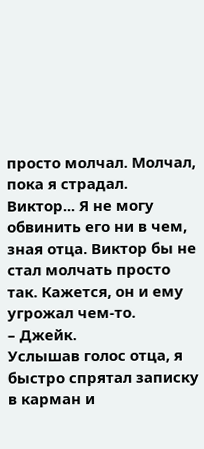просто молчал. Молчал, пока я страдал. Виктор... Я не могу обвинить его ни в чем, зная отца. Виктор бы не стал молчать просто так. Кажется, он и ему угрожал чем-то.
– Джейк.
Услышав голос отца, я быстро спрятал записку в карман и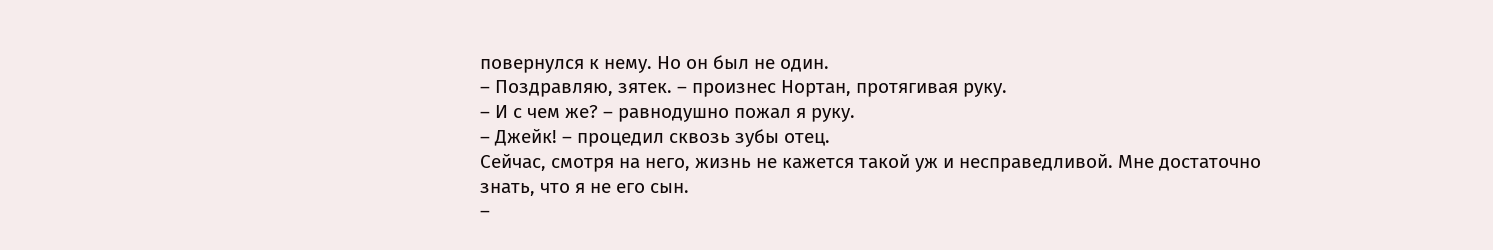повернулся к нему. Но он был не один.
– Поздравляю, зятек. – произнес Нортан, протягивая руку.
– И с чем же? – равнодушно пожал я руку.
– Джейк! – процедил сквозь зубы отец.
Сейчас, смотря на него, жизнь не кажется такой уж и несправедливой. Мне достаточно знать, что я не его сын.
–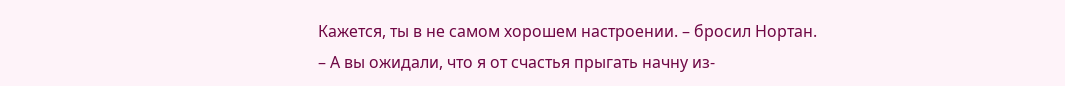Кажется, ты в не самом хорошем настроении. – бросил Нортан.
– А вы ожидали, что я от счастья прыгать начну из-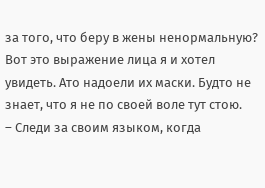за того, что беру в жены ненормальную?
Вот это выражение лица я и хотел увидеть. Ато надоели их маски. Будто не знает, что я не по своей воле тут стою.
– Следи за своим языком, когда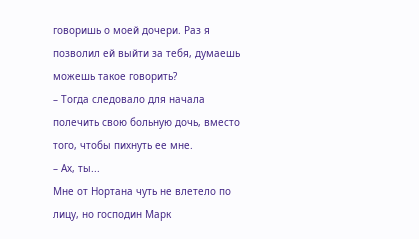говоришь о моей дочери. Раз я позволил ей выйти за тебя, думаешь можешь такое говорить?
– Тогда следовало для начала полечить свою больную дочь, вместо того, чтобы пихнуть ее мне.
– Ах, ты...
Мне от Нортана чуть не влетело по лицу, но господин Марк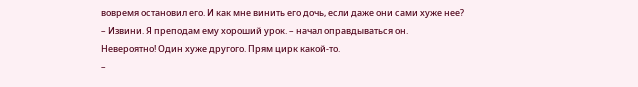вовремя остановил его. И как мне винить его дочь, если даже они сами хуже нее?
– Извини. Я преподам ему хороший урок. – начал оправдываться он.
Невероятно! Один хуже другого. Прям цирк какой-то.
–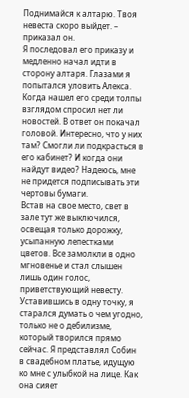Поднимайся к алтарю. Твоя невеста скоро выйдет. – приказал он.
Я последовал его приказу и медленно начал идти в сторону алтаря. Глазами я попытался уловить Алекса. Когда нашел его среди толпы взглядом спросил нет ли новостей. В ответ он покачал головой. Интересно, что у них там? Смогли ли подкрасться в его кабинет? И когда они найдут видео? Надеюсь, мне не придется подписывать эти чертовы бумаги.
Встав на свое место, свет в зале тут же выключился, освещая только дорожку, усыпанную лепестками цветов. Все замолкли в одно мгновенье и стал слышен лишь один голос, приветствующий невесту.
Уставившись в одну точку, я старался думать о чем угодно, только не о дебилизме, который творился прямо сейчас. Я представлял Собин в свадебном платье, идущую ко мне с улыбкой на лице. Как она сияет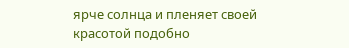ярче солнца и пленяет своей красотой подобно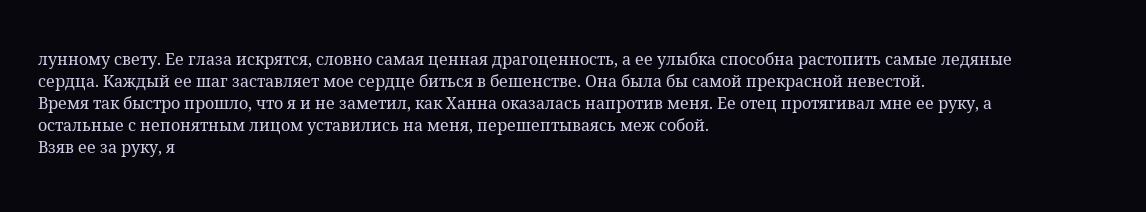лунному свету. Ее глаза искрятся, словно самая ценная драгоценность, а ее улыбка способна растопить самые ледяные сердца. Каждый ее шаг заставляет мое сердце биться в бешенстве. Она была бы самой прекрасной невестой.
Время так быстро прошло, что я и не заметил, как Ханна оказалась напротив меня. Ее отец протягивал мне ее руку, а остальные с непонятным лицом уставились на меня, перешептываясь меж собой.
Взяв ее за руку, я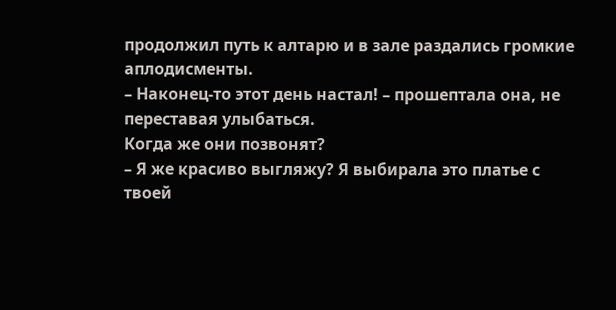продолжил путь к алтарю и в зале раздались громкие аплодисменты.
– Наконец-то этот день настал! – прошептала она, не переставая улыбаться.
Когда же они позвонят?
– Я же красиво выгляжу? Я выбирала это платье с твоей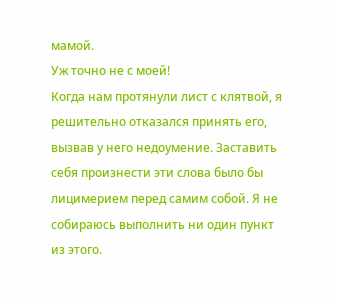мамой.
Уж точно не с моей!
Когда нам протянули лист с клятвой, я решительно отказался принять его, вызвав у него недоумение. Заставить себя произнести эти слова было бы лицимерием перед самим собой. Я не собираюсь выполнить ни один пункт из этого.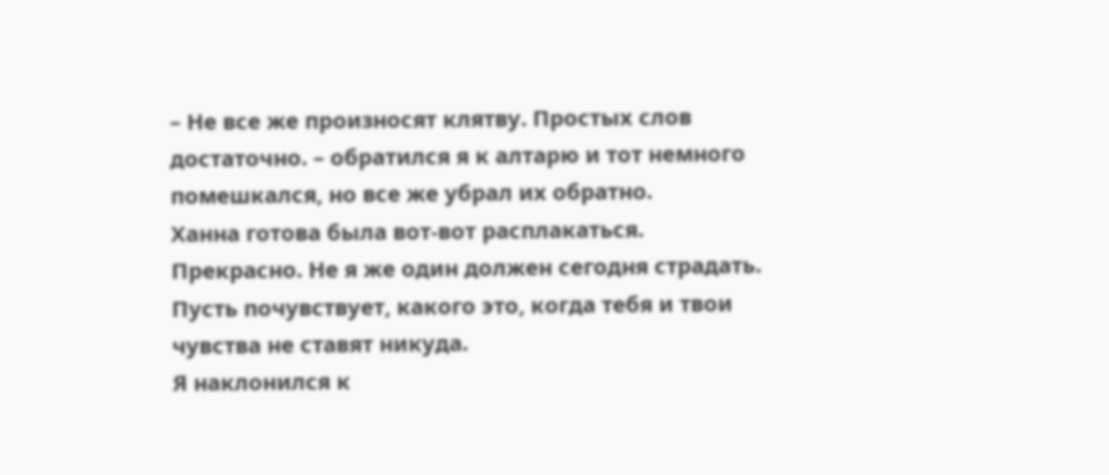– Не все же произносят клятву. Простых слов достаточно. – обратился я к алтарю и тот немного помешкался, но все же убрал их обратно.
Ханна готова была вот-вот расплакаться. Прекрасно. Не я же один должен сегодня страдать. Пусть почувствует, какого это, когда тебя и твои чувства не ставят никуда.
Я наклонился к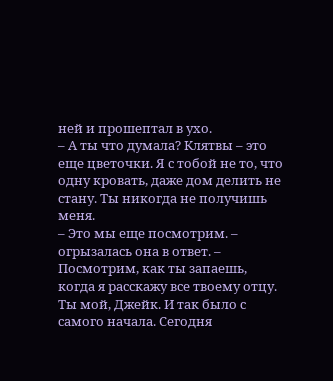ней и прошептал в ухо.
– А ты что думала? Клятвы – это еще цветочки. Я с тобой не то, что одну кровать, даже дом делить не стану. Ты никогда не получишь меня.
– Это мы еще посмотрим. – огрызалась она в ответ. – Посмотрим, как ты запаешь, когда я расскажу все твоему отцу. Ты мой, Джейк. И так было с самого начала. Сегодня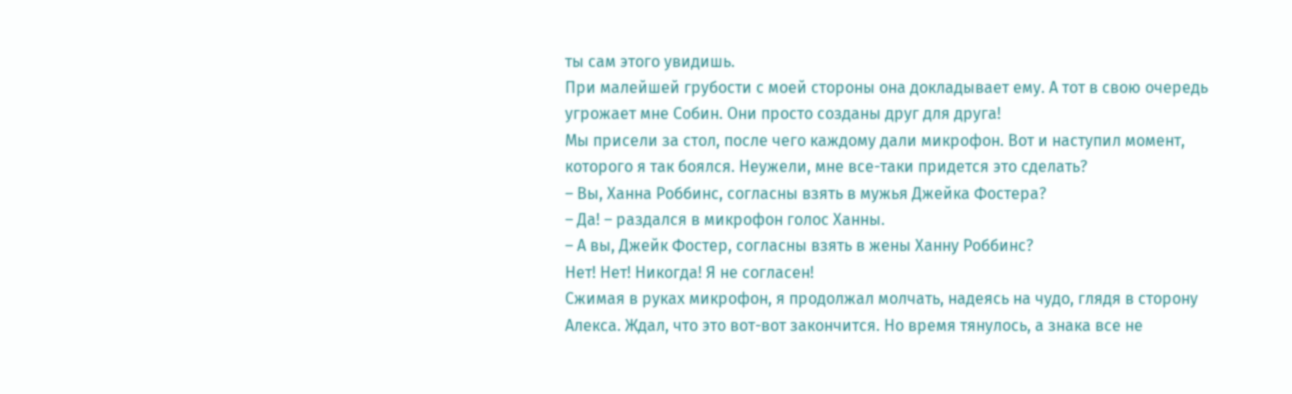ты сам этого увидишь.
При малейшей грубости с моей стороны она докладывает ему. А тот в свою очередь угрожает мне Собин. Они просто созданы друг для друга!
Мы присели за стол, после чего каждому дали микрофон. Вот и наступил момент, которого я так боялся. Неужели, мне все-таки придется это сделать?
– Вы, Ханна Роббинс, согласны взять в мужья Джейка Фостера?
– Да! – раздался в микрофон голос Ханны.
– А вы, Джейк Фостер, согласны взять в жены Ханну Роббинс?
Нет! Нет! Никогда! Я не согласен!
Сжимая в руках микрофон, я продолжал молчать, надеясь на чудо, глядя в сторону Алекса. Ждал, что это вот-вот закончится. Но время тянулось, а знака все не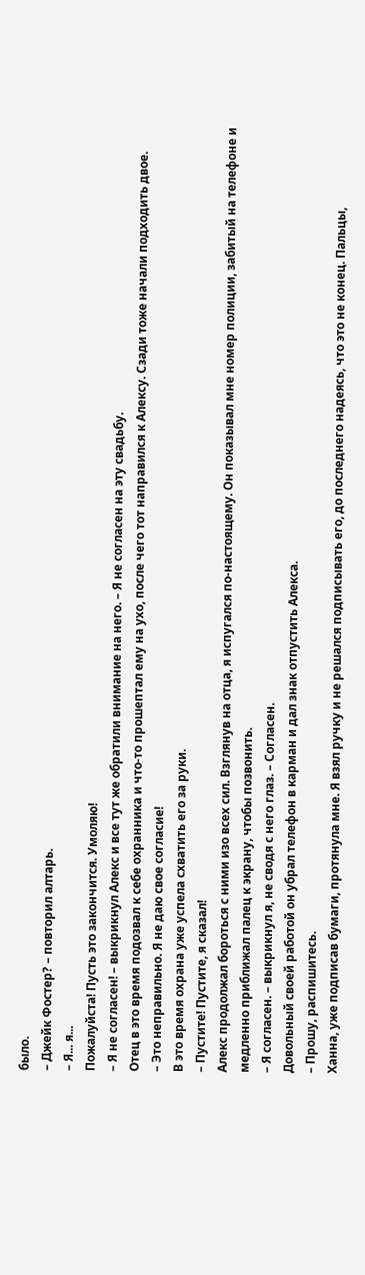было.
– Джейк Фостер? – повторил алтарь.
– Я... я...
Пожалуйста! Пусть это закончится. Умоляю!
– Я не согласен! – выкрикнул Алекс и все тут же обратили внимание на него. – Я не согласен на эту свадьбу.
Отец в это время подозвал к себе охранника и что-то прошептал ему на ухо, после чего тот направился к Алексу. Сзади тоже начали подходить двое.
– Это неправильно. Я не даю свое согласие!
В это время охрана уже успела схватить его за руки.
– Пустите! Пустите, я сказал!
Алекс продолжал бороться с ними изо всех сил. Взглянув на отца, я испугался по-настоящему. Он показывал мне номер полиции, забитый на телефоне и медленно приближал палец к экрану, чтобы позвонить.
– Я согласен. – выкрикнул я, не сводя с него глаз. – Согласен.
Довольный своей работой он убрал телефон в карман и дал знак отпустить Алекса.
– Прошу, распишитесь.
Ханна, уже подписав бумаги, протянула мне. Я взял ручку и не решался подписывать его, до последнего надеясь, что это не конец. Пальцы,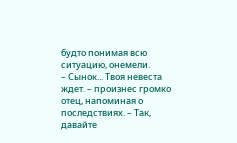будто понимая всю ситуацию, онемели.
– Сынок... Твоя невеста ждет. – произнес громко отец, напоминая о последствиях. – Так, давайте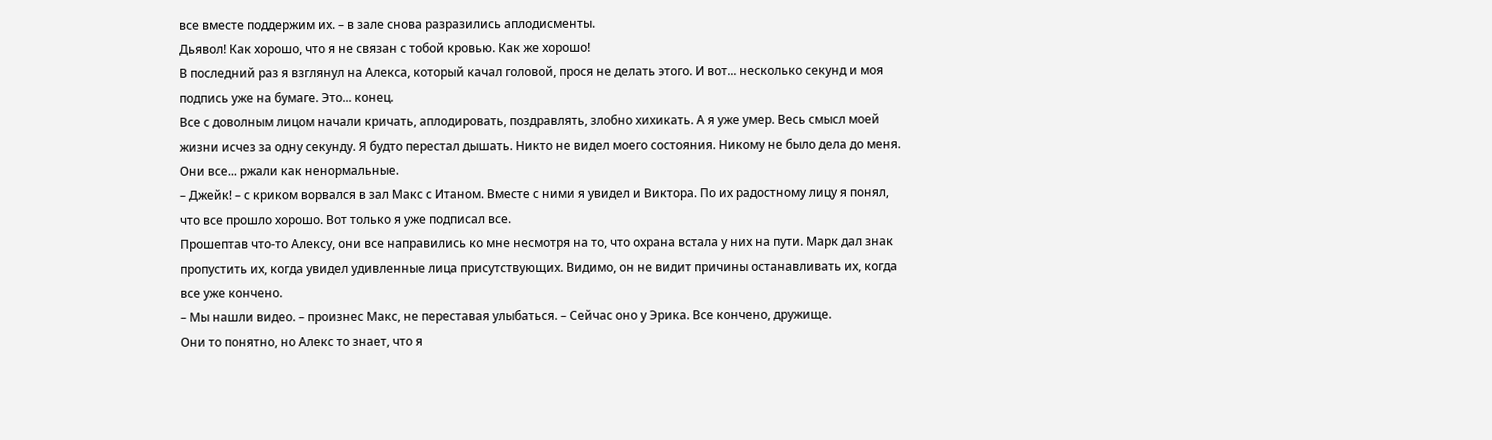все вместе поддержим их. – в зале снова разразились аплодисменты.
Дьявол! Как хорошо, что я не связан с тобой кровью. Как же хорошо!
В последний раз я взглянул на Алекса, который качал головой, прося не делать этого. И вот... несколько секунд и моя подпись уже на бумаге. Это... конец.
Все с доволным лицом начали кричать, аплодировать, поздравлять, злобно хихикать. А я уже умер. Весь смысл моей жизни исчез за одну секунду. Я будто перестал дышать. Никто не видел моего состояния. Никому не было дела до меня. Они все... ржали как ненормальные.
– Джейк! – с криком ворвался в зал Макс с Итаном. Вместе с ними я увидел и Виктора. По их радостному лицу я понял, что все прошло хорошо. Вот только я уже подписал все.
Прошептав что-то Алексу, они все направились ко мне несмотря на то, что охрана встала у них на пути. Марк дал знак пропустить их, когда увидел удивленные лица присутствующих. Видимо, он не видит причины останавливать их, когда все уже кончено.
– Мы нашли видео. – произнес Макс, не переставая улыбаться. – Сейчас оно у Эрика. Все кончено, дружище.
Они то понятно, но Алекс то знает, что я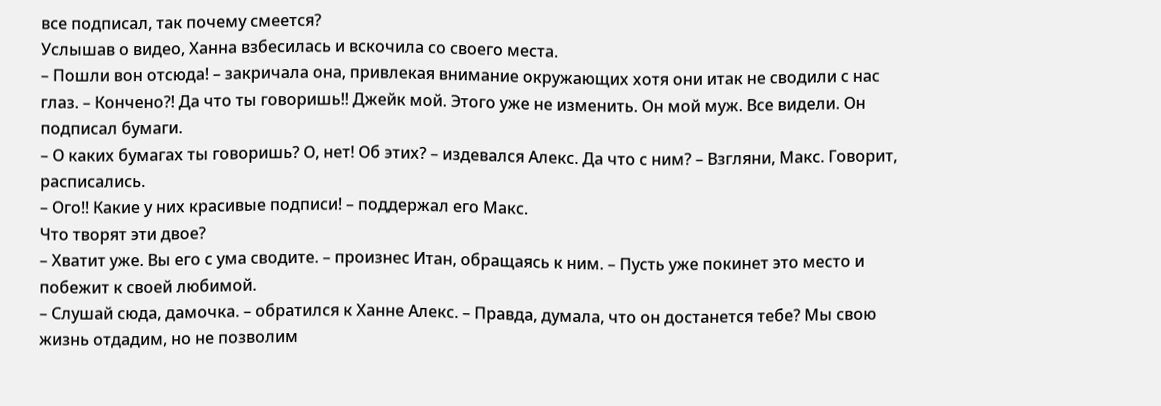все подписал, так почему смеется?
Услышав о видео, Ханна взбесилась и вскочила со своего места.
– Пошли вон отсюда! – закричала она, привлекая внимание окружающих хотя они итак не сводили с нас глаз. – Кончено?! Да что ты говоришь!! Джейк мой. Этого уже не изменить. Он мой муж. Все видели. Он подписал бумаги.
– О каких бумагах ты говоришь? О, нет! Об этих? – издевался Алекс. Да что с ним? – Взгляни, Макс. Говорит, расписались.
– Ого!! Какие у них красивые подписи! – поддержал его Макс.
Что творят эти двое?
– Хватит уже. Вы его с ума сводите. – произнес Итан, обращаясь к ним. – Пусть уже покинет это место и побежит к своей любимой.
– Слушай сюда, дамочка. – обратился к Ханне Алекс. – Правда, думала, что он достанется тебе? Мы свою жизнь отдадим, но не позволим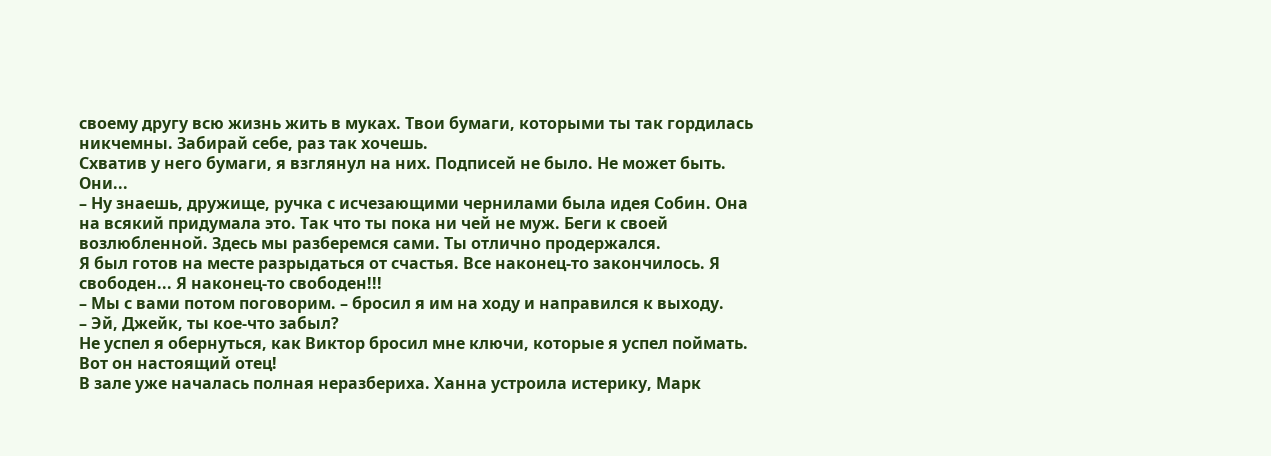своему другу всю жизнь жить в муках. Твои бумаги, которыми ты так гордилась никчемны. Забирай себе, раз так хочешь.
Схватив у него бумаги, я взглянул на них. Подписей не было. Не может быть. Они...
– Ну знаешь, дружище, ручка с исчезающими чернилами была идея Собин. Она на всякий придумала это. Так что ты пока ни чей не муж. Беги к своей возлюбленной. Здесь мы разберемся сами. Ты отлично продержался.
Я был готов на месте разрыдаться от счастья. Все наконец-то закончилось. Я свободен... Я наконец-то свободен!!!
– Мы с вами потом поговорим. – бросил я им на ходу и направился к выходу.
– Эй, Джейк, ты кое-что забыл?
Не успел я обернуться, как Виктор бросил мне ключи, которые я успел поймать. Вот он настоящий отец!
В зале уже началась полная неразбериха. Ханна устроила истерику, Марк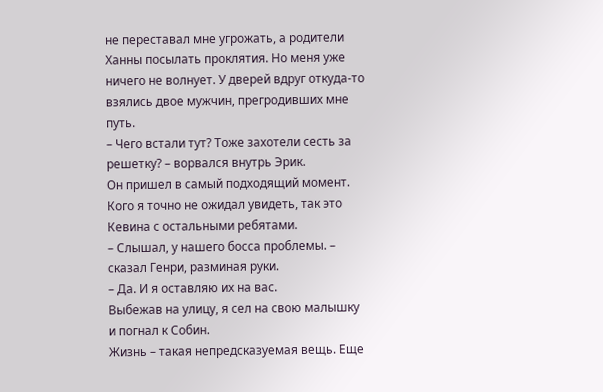не переставал мне угрожать, а родители Ханны посылать проклятия. Но меня уже ничего не волнует. У дверей вдруг откуда-то взялись двое мужчин, прегродивших мне путь.
– Чего встали тут? Тоже захотели сесть за решетку? – ворвался внутрь Эрик.
Он пришел в самый подходящий момент. Кого я точно не ожидал увидеть, так это Кевина с остальными ребятами.
– Слышал, у нашего босса проблемы. – сказал Генри, разминая руки.
– Да. И я оставляю их на вас.
Выбежав на улицу, я сел на свою малышку и погнал к Собин.
Жизнь – такая непредсказуемая вещь. Еще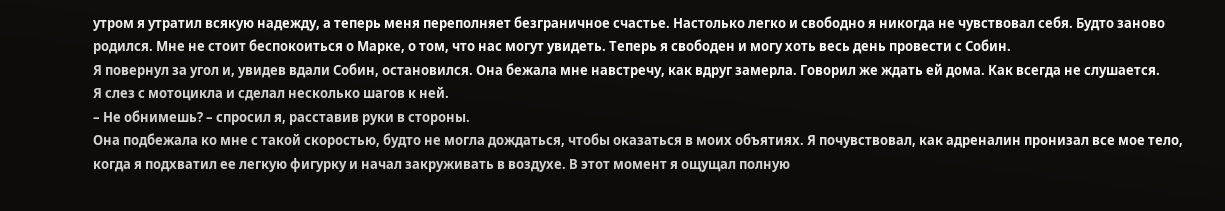утром я утратил всякую надежду, а теперь меня переполняет безграничное счастье. Настолько легко и свободно я никогда не чувствовал себя. Будто заново родился. Мне не стоит беспокоиться о Марке, о том, что нас могут увидеть. Теперь я свободен и могу хоть весь день провести с Собин.
Я повернул за угол и, увидев вдали Собин, остановился. Она бежала мне навстречу, как вдруг замерла. Говорил же ждать ей дома. Как всегда не слушается.
Я слез с мотоцикла и сделал несколько шагов к ней.
– Не обнимешь? – спросил я, расставив руки в стороны.
Она подбежала ко мне с такой скоростью, будто не могла дождаться, чтобы оказаться в моих объятиях. Я почувствовал, как адреналин пронизал все мое тело, когда я подхватил ее легкую фигурку и начал закруживать в воздухе. В этот момент я ощущал полную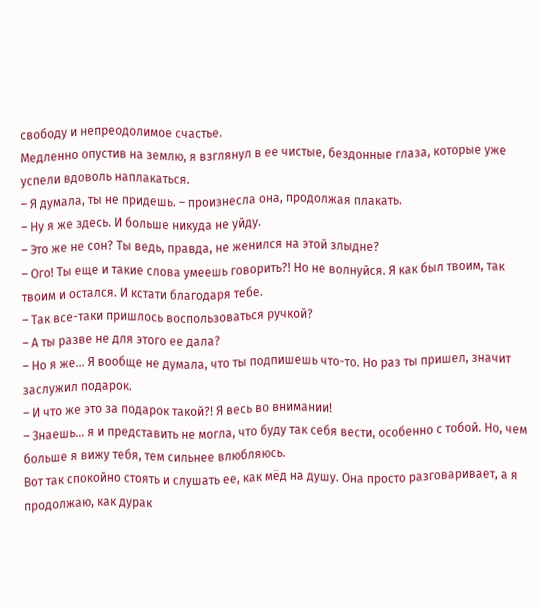свободу и непреодолимое счастье.
Медленно опустив на землю, я взглянул в ее чистые, бездонные глаза, которые уже успели вдоволь наплакаться.
– Я думала, ты не придешь. – произнесла она, продолжая плакать.
– Ну я же здесь. И больше никуда не уйду.
– Это же не сон? Ты ведь, правда, не женился на этой злыдне?
– Ого! Ты еще и такие слова умеешь говорить?! Но не волнуйся. Я как был твоим, так твоим и остался. И кстати благодаря тебе.
– Так все-таки пришлось воспользоваться ручкой?
– А ты разве не для этого ее дала?
– Но я же... Я вообще не думала, что ты подпишешь что-то. Но раз ты пришел, значит заслужил подарок.
– И что же это за подарок такой?! Я весь во внимании!
– Знаешь... я и представить не могла, что буду так себя вести, особенно с тобой. Но, чем больше я вижу тебя, тем сильнее влюбляюсь.
Вот так спокойно стоять и слушать ее, как мёд на душу. Она просто разговаривает, а я продолжаю, как дурак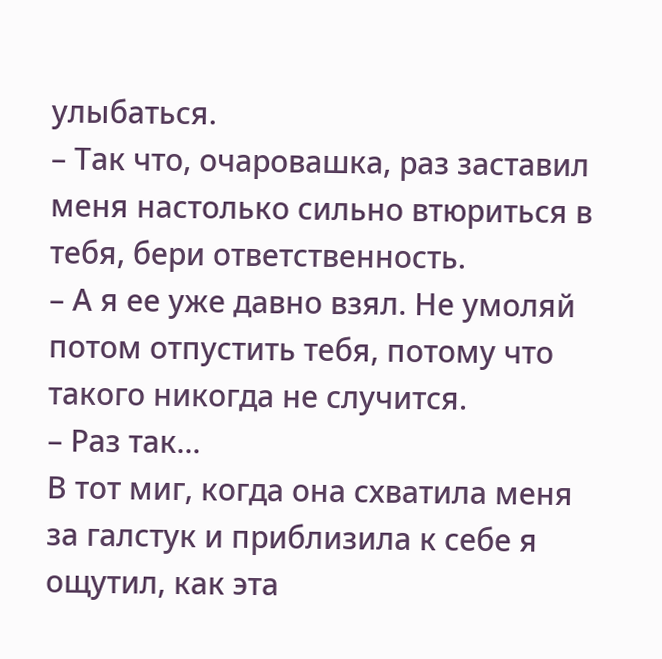улыбаться.
– Так что, очаровашка, раз заставил меня настолько сильно втюриться в тебя, бери ответственность.
– А я ее уже давно взял. Не умоляй потом отпустить тебя, потому что такого никогда не случится.
– Раз так...
В тот миг, когда она схватила меня за галстук и приблизила к себе я ощутил, как эта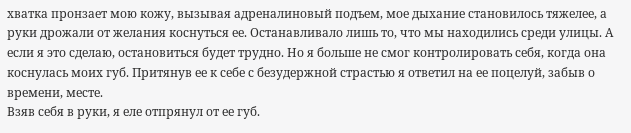хватка пронзает мою кожу, вызывая адреналиновый подъем, мое дыхание становилось тяжелее, а руки дрожали от желания коснуться ее. Останавливало лишь то, что мы находились среди улицы. А если я это сделаю, остановиться будет трудно. Но я больше не смог контролировать себя, когда она коснулась моих губ. Притянув ее к себе с безудержной страстью я ответил на ее поцелуй, забыв о времени, месте.
Взяв себя в руки, я еле отпрянул от ее губ.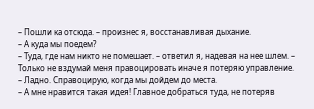– Пошли ка отсюда. – произнес я, восстанавливая дыхание.
– А куда мы поедем?
– Туда, где нам никто не помешает. – ответил я, надевая на нее шлем. – Только не вздумай меня правоцировать иначе я потеряю управление.
– Ладно. Справоцирую, когда мы дойдем до места.
– А мне нравится такая идея! Главное добраться туда, не потеряв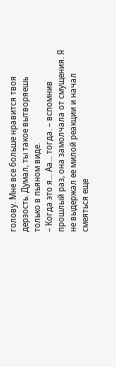голову. Мне все больше нравится твоя дерзость. Думал, ты такое вытворяешь только в пьяном виде.
– Когда это я... Аа... тогда. – вспомнив прошлый раз, она замолчала от смущения. Я не выдержал ее милой реакции и начал смеяться еще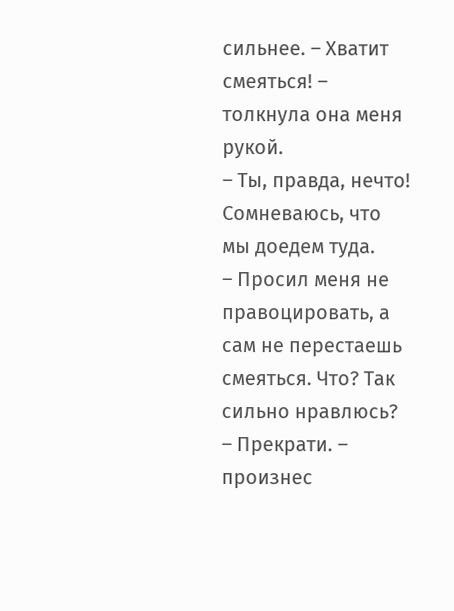сильнее. – Хватит смеяться! – толкнула она меня рукой.
– Ты, правда, нечто! Сомневаюсь, что мы доедем туда.
– Просил меня не правоцировать, а сам не перестаешь смеяться. Что? Так сильно нравлюсь?
– Прекрати. – произнес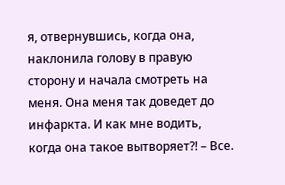я, отвернувшись, когда она, наклонила голову в правую сторону и начала смотреть на меня. Она меня так доведет до инфаркта. И как мне водить, когда она такое вытворяет?! – Все.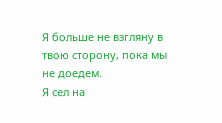Я больше не взгляну в твою сторону, пока мы не доедем.
Я сел на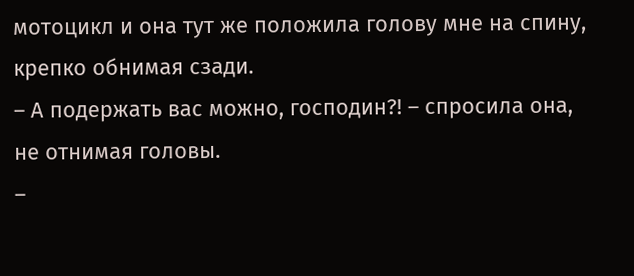мотоцикл и она тут же положила голову мне на спину, крепко обнимая сзади.
– А подержать вас можно, господин?! – спросила она, не отнимая головы.
–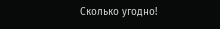Сколько угодно!